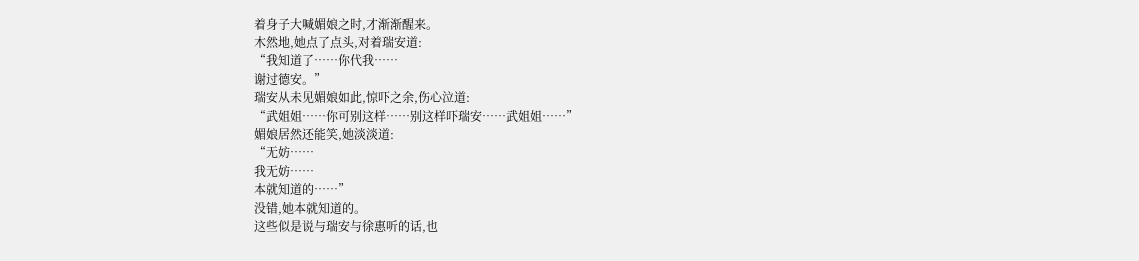着身子大喊媚娘之时,才渐渐醒来。
木然地,她点了点头,对着瑞安道:
“我知道了……你代我……
谢过德安。”
瑞安从未见媚娘如此,惊吓之余,伤心泣道:
“武姐姐……你可别这样……别这样吓瑞安……武姐姐……”
媚娘居然还能笑,她淡淡道:
“无妨……
我无妨……
本就知道的……”
没错,她本就知道的。
这些似是说与瑞安与徐惠听的话,也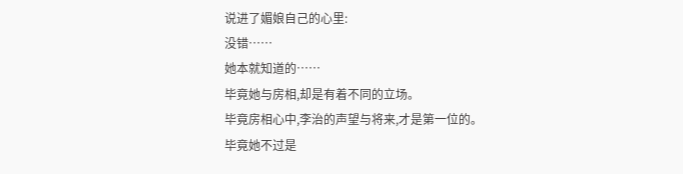说进了媚娘自己的心里:
没错……
她本就知道的……
毕竟她与房相,却是有着不同的立场。
毕竟房相心中,李治的声望与将来,才是第一位的。
毕竟她不过是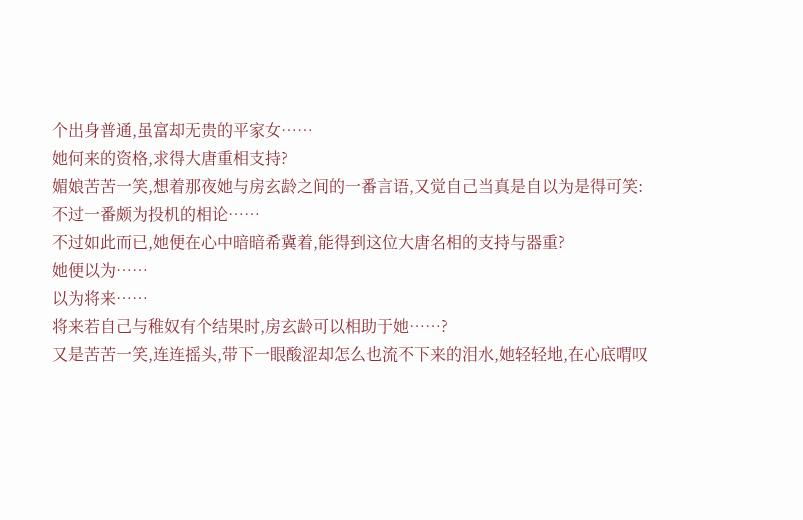个出身普通,虽富却无贵的平家女……
她何来的资格,求得大唐重相支持?
媚娘苦苦一笑,想着那夜她与房玄龄之间的一番言语,又觉自己当真是自以为是得可笑:
不过一番颇为投机的相论……
不过如此而已,她便在心中暗暗希冀着,能得到这位大唐名相的支持与器重?
她便以为……
以为将来……
将来若自己与稚奴有个结果时,房玄龄可以相助于她……?
又是苦苦一笑,连连摇头,带下一眼酸涩却怎么也流不下来的泪水,她轻轻地,在心底喟叹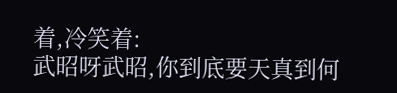着,冷笑着:
武昭呀武昭,你到底要天真到何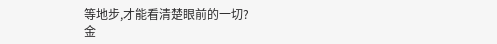等地步,才能看清楚眼前的一切?
金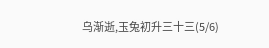乌渐逝,玉兔初升三十三(5/6)